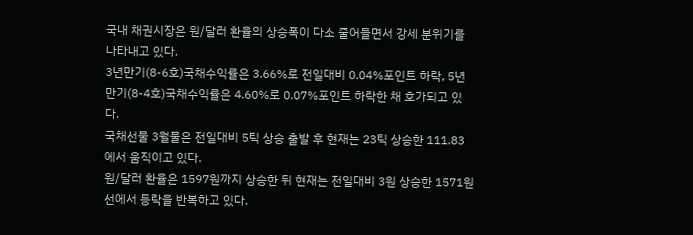국내 채권시장은 원/달러 환율의 상승폭이 다소 줄어들면서 강세 분위기를 나타내고 있다.
3년만기(8-6호)국채수익률은 3.66%로 전일대비 0.04%포인트 하락, 5년만기(8-4호)국채수익률은 4.60%로 0.07%포인트 하락한 채 호가되고 있다.
국채선물 3월물은 전일대비 5틱 상승 출발 후 현재는 23틱 상승한 111.83에서 움직이고 있다.
원/달러 환율은 1597원까지 상승한 뒤 현재는 전일대비 3원 상승한 1571원선에서 등락을 반복하고 있다.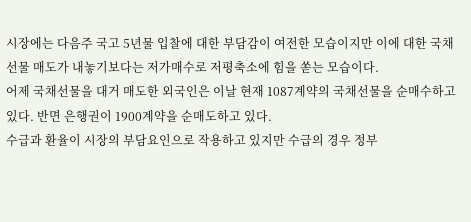시장에는 다음주 국고 5년물 입찰에 대한 부담감이 여전한 모습이지만 이에 대한 국채선물 매도가 내놓기보다는 저가매수로 저평축소에 힘을 쏟는 모습이다.
어제 국채선물을 대거 매도한 외국인은 이날 현재 1087계약의 국채선물을 순매수하고 있다. 반면 은행권이 1900계약을 순매도하고 있다.
수급과 환율이 시장의 부담요인으로 작용하고 있지만 수급의 경우 정부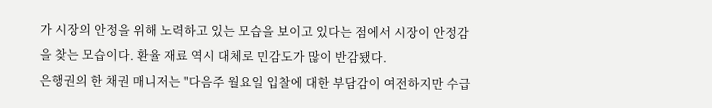가 시장의 안정을 위해 노력하고 있는 모습을 보이고 있다는 점에서 시장이 안정감을 찾는 모습이다. 환율 재료 역시 대체로 민감도가 많이 반감됐다.
은행권의 한 채권 매니저는 "다음주 월요일 입찰에 대한 부담감이 여전하지만 수급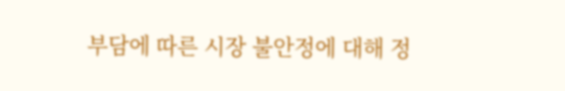부담에 따른 시장 불안정에 대해 정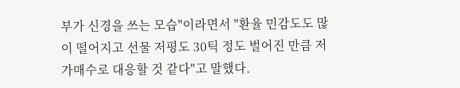부가 신경을 쓰는 모습"이라면서 "환율 민감도도 많이 떨어지고 선물 저평도 30틱 정도 벌어진 만큼 저가매수로 대응할 것 같다"고 말했다.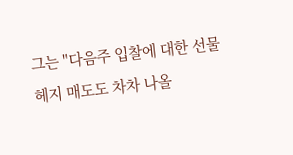그는 "다음주 입찰에 대한 선물 헤지 매도도 차차 나올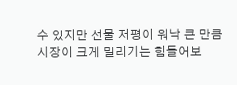수 있지만 선물 저평이 워낙 큰 만큼 시장이 크게 밀리기는 힘들어보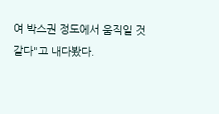여 박스권 정도에서 움직일 것 같다"고 내다봤다.